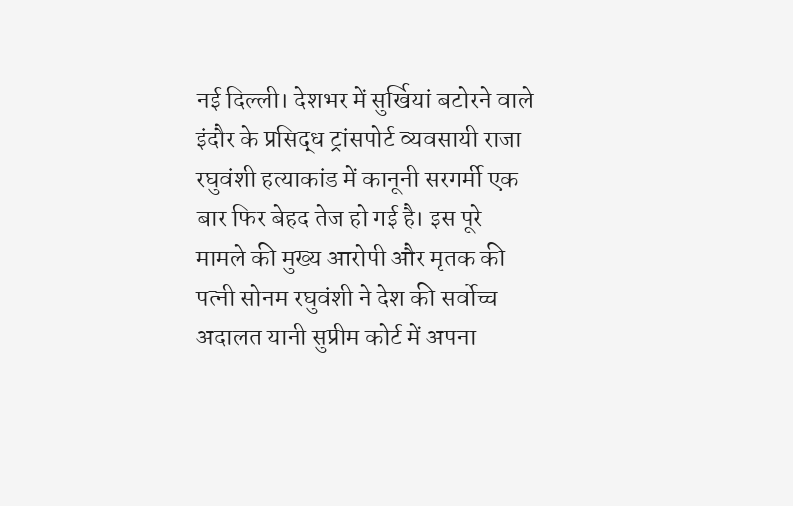नई दिल्ली। देशभर में सुर्खियां बटोरने वाले इंदौर के प्रसिद्ध ट्रांसपोर्ट व्यवसायी राजा रघुवंशी हत्याकांड में कानूनी सरगर्मी एक बार फिर बेहद तेज हो गई है। इस पूरे मामले की मुख्य आरोपी और मृतक की पत्नी सोनम रघुवंशी ने देश की सर्वोच्च अदालत यानी सुप्रीम कोर्ट में अपना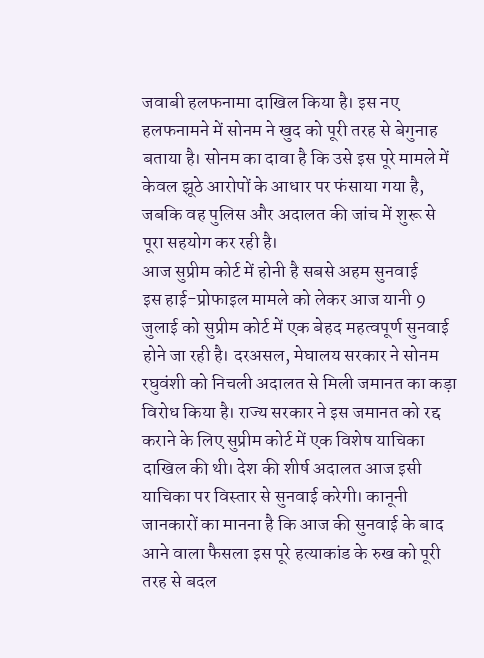जवाबी हलफनामा दाखिल किया है। इस नए हलफनामने में सोनम ने खुद को पूरी तरह से बेगुनाह बताया है। सोनम का दावा है कि उसे इस पूरे मामले में केवल झूठे आरोपों के आधार पर फंसाया गया है, जबकि वह पुलिस और अदालत की जांच में शुरू से पूरा सहयोग कर रही है।
आज सुप्रीम कोर्ट में होनी है सबसे अहम सुनवाई
इस हाई-प्रोफाइल मामले को लेकर आज यानी 9 जुलाई को सुप्रीम कोर्ट में एक बेहद महत्वपूर्ण सुनवाई होने जा रही है। दरअसल, मेघालय सरकार ने सोनम रघुवंशी को निचली अदालत से मिली जमानत का कड़ा विरोध किया है। राज्य सरकार ने इस जमानत को रद्द कराने के लिए सुप्रीम कोर्ट में एक विशेष याचिका दाखिल की थी। देश की शीर्ष अदालत आज इसी याचिका पर विस्तार से सुनवाई करेगी। कानूनी जानकारों का मानना है कि आज की सुनवाई के बाद आने वाला फैसला इस पूरे हत्याकांड के रुख को पूरी तरह से बदल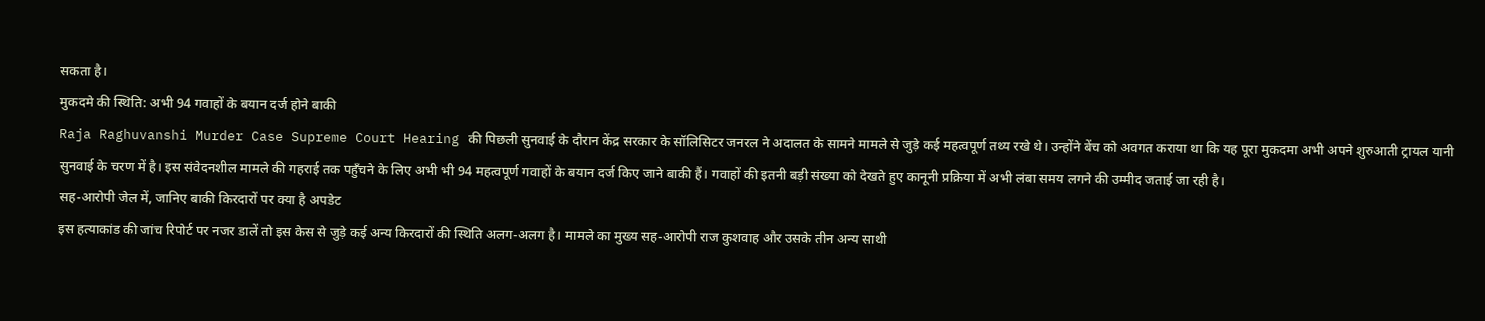सकता है।
मुकदमे की स्थिति: अभी 94 गवाहों के बयान दर्ज होने बाकी
Raja Raghuvanshi Murder Case Supreme Court Hearing की पिछली सुनवाई के दौरान केंद्र सरकार के सॉलिसिटर जनरल ने अदालत के सामने मामले से जुड़े कई महत्वपूर्ण तथ्य रखे थे। उन्होंने बेंच को अवगत कराया था कि यह पूरा मुकदमा अभी अपने शुरुआती ट्रायल यानी सुनवाई के चरण में है। इस संवेदनशील मामले की गहराई तक पहुँचने के लिए अभी भी 94 महत्वपूर्ण गवाहों के बयान दर्ज किए जाने बाकी हैं। गवाहों की इतनी बड़ी संख्या को देखते हुए कानूनी प्रक्रिया में अभी लंबा समय लगने की उम्मीद जताई जा रही है।
सह-आरोपी जेल में, जानिए बाकी किरदारों पर क्या है अपडेट
इस हत्याकांड की जांच रिपोर्ट पर नजर डालें तो इस केस से जुड़े कई अन्य किरदारों की स्थिति अलग-अलग है। मामले का मुख्य सह-आरोपी राज कुशवाह और उसके तीन अन्य साथी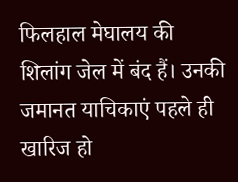फिलहाल मेघालय की शिलांग जेल में बंद हैं। उनकी जमानत याचिकाएं पहले ही खारिज हो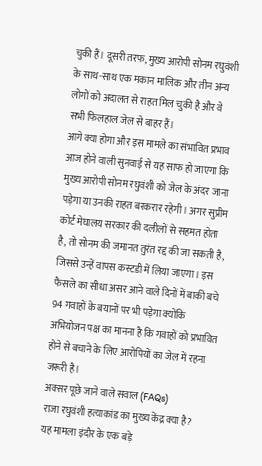चुकी हैं। दूसरी तरफ, मुख्य आरोपी सोनम रघुवंशी के साथ-साथ एक मकान मालिक और तीन अन्य लोगों को अदालत से राहत मिल चुकी है और वे सभी फिलहाल जेल से बाहर हैं।
आगे क्या होगा और इस मामले का संभावित प्रभाव
आज होने वाली सुनवाई से यह साफ हो जाएगा कि मुख्य आरोपी सोनम रघुवंशी को जेल के अंदर जाना पड़ेगा या उनकी राहत बरकरार रहेगी। अगर सुप्रीम कोर्ट मेघालय सरकार की दलीलों से सहमत होता है, तो सोनम की जमानत तुरंत रद्द की जा सकती है, जिससे उन्हें वापस कस्टडी में लिया जाएगा। इस फैसले का सीधा असर आने वाले दिनों में बाकी बचे 94 गवाहों के बयानों पर भी पड़ेगा क्योंकि अभियोजन पक्ष का मानना है कि गवाहों को प्रभावित होने से बचाने के लिए आरोपियों का जेल में रहना जरूरी है।
अक्सर पूछे जाने वाले सवाल (FAQs)
राजा रघुवंशी हत्याकांड का मुख्य केंद्र क्या है?
यह मामला इंदौर के एक बड़े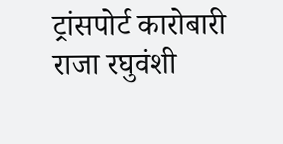ट्रांसपोर्ट कारोबारी राजा रघुवंशी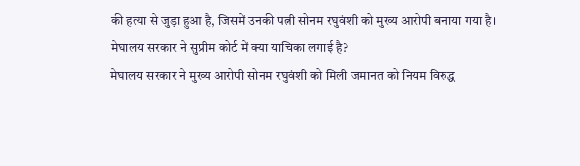की हत्या से जुड़ा हुआ है, जिसमें उनकी पत्नी सोनम रघुवंशी को मुख्य आरोपी बनाया गया है।
मेघालय सरकार ने सुप्रीम कोर्ट में क्या याचिका लगाई है?
मेघालय सरकार ने मुख्य आरोपी सोनम रघुवंशी को मिली जमानत को नियम विरुद्ध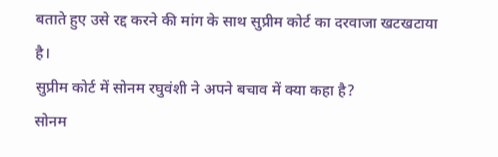बताते हुए उसे रद्द करने की मांग के साथ सुप्रीम कोर्ट का दरवाजा खटखटाया है।
सुप्रीम कोर्ट में सोनम रघुवंशी ने अपने बचाव में क्या कहा है?
सोनम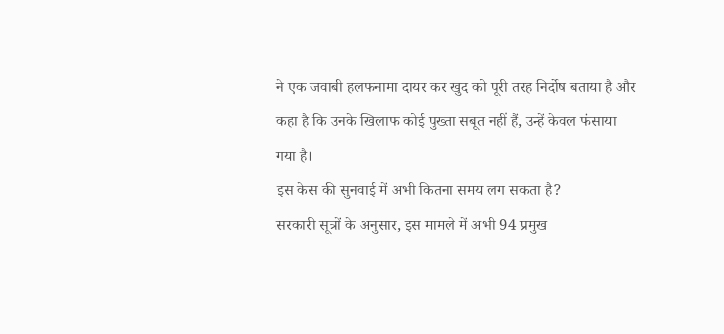ने एक जवाबी हलफनामा दायर कर खुद को पूरी तरह निर्दोष बताया है और कहा है कि उनके खिलाफ कोई पुख्ता सबूत नहीं हैं, उन्हें केवल फंसाया गया है।
इस केस की सुनवाई में अभी कितना समय लग सकता है?
सरकारी सूत्रों के अनुसार, इस मामले में अभी 94 प्रमुख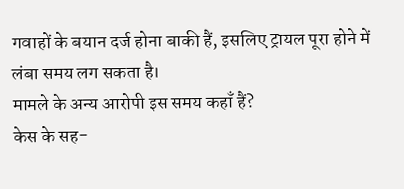गवाहों के बयान दर्ज होना बाकी हैं, इसलिए ट्रायल पूरा होने में लंबा समय लग सकता है।
मामले के अन्य आरोपी इस समय कहाँ हैं?
केस के सह-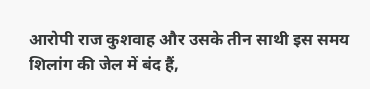आरोपी राज कुशवाह और उसके तीन साथी इस समय शिलांग की जेल में बंद हैं,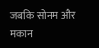जबकि सोनम और मकान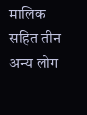मालिक सहित तीन अन्य लोग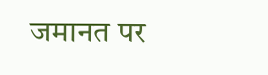जमानत पर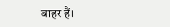बाहर हैं।